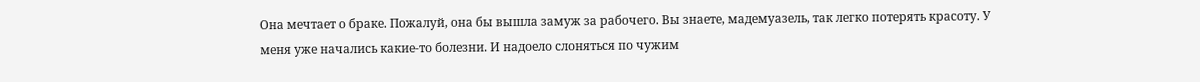Она мечтает о браке. Пожалуй, она бы вышла замуж за рабочего. Вы знаете, мадемуазель, так легко потерять красоту. У меня уже начались какие-то болезни. И надоело слоняться по чужим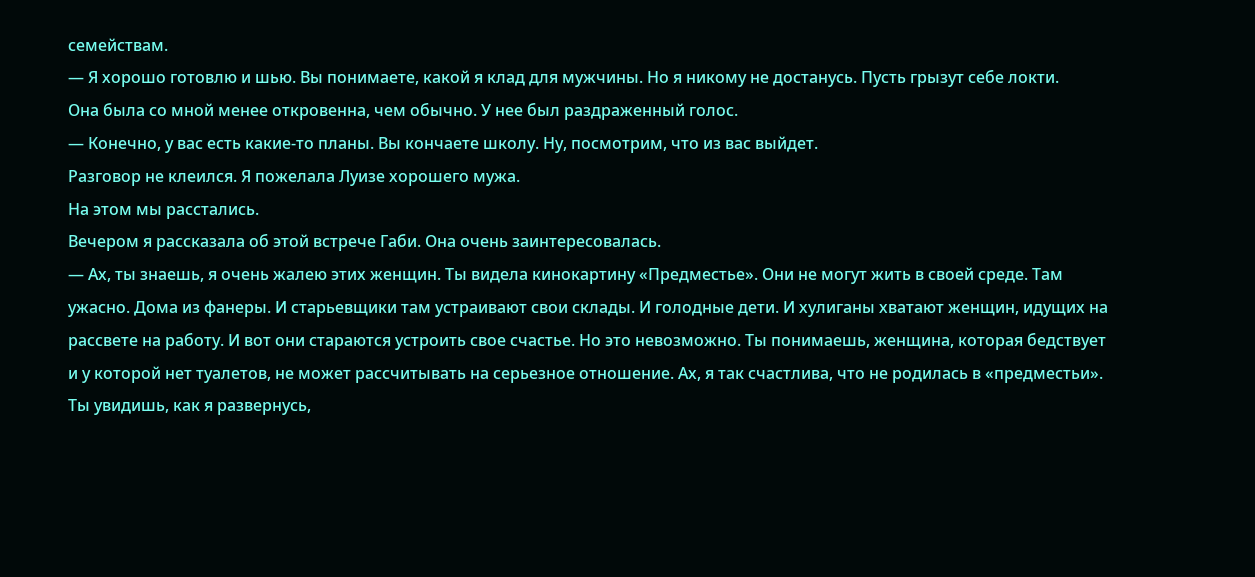семействам.
— Я хорошо готовлю и шью. Вы понимаете, какой я клад для мужчины. Но я никому не достанусь. Пусть грызут себе локти.
Она была со мной менее откровенна, чем обычно. У нее был раздраженный голос.
— Конечно, у вас есть какие-то планы. Вы кончаете школу. Ну, посмотрим, что из вас выйдет.
Разговор не клеился. Я пожелала Луизе хорошего мужа.
На этом мы расстались.
Вечером я рассказала об этой встрече Габи. Она очень заинтересовалась.
— Ах, ты знаешь, я очень жалею этих женщин. Ты видела кинокартину «Предместье». Они не могут жить в своей среде. Там ужасно. Дома из фанеры. И старьевщики там устраивают свои склады. И голодные дети. И хулиганы хватают женщин, идущих на рассвете на работу. И вот они стараются устроить свое счастье. Но это невозможно. Ты понимаешь, женщина, которая бедствует и у которой нет туалетов, не может рассчитывать на серьезное отношение. Ах, я так счастлива, что не родилась в «предместьи». Ты увидишь, как я развернусь,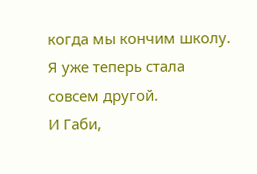когда мы кончим школу. Я уже теперь стала совсем другой.
И Габи,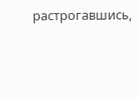растрогавшись,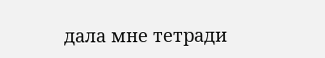дала мне тетради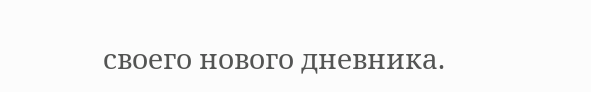своего нового дневника.